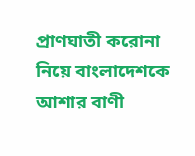প্রাণঘাতী করোনা নিয়ে বাংলাদেশকে আশার বাণী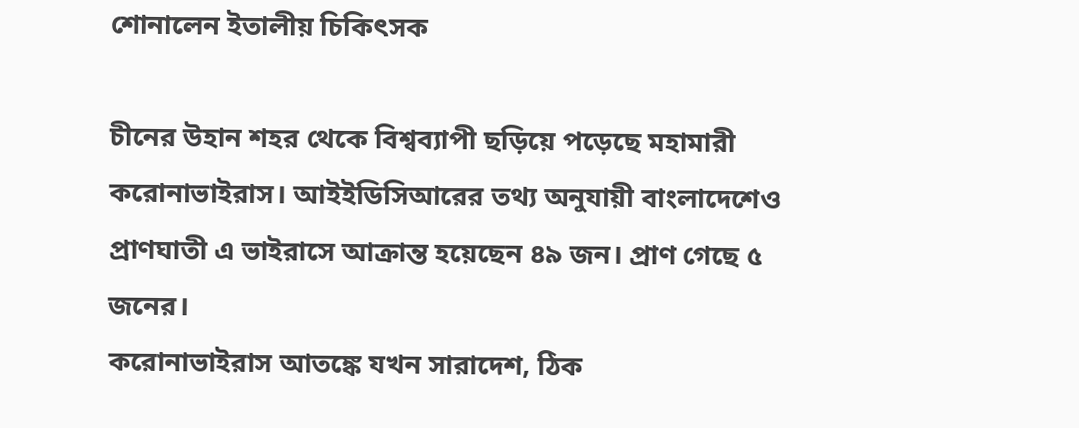শোনালেন ইতালীয় চিকিৎসক

চীনের উহান শহর থেকে বিশ্বব্যাপী ছড়িয়ে পড়েছে মহামারী করোনাভাইরাস। আইইডিসিআরের তথ্য অনুযায়ী বাংলাদেশেও প্রাণঘাতী এ ভাইরাসে আক্রান্ত হয়েছেন ৪৯ জন। প্রাণ গেছে ৫ জনের।
করোনাভাইরাস আতঙ্কে যখন সারাদেশ, ঠিক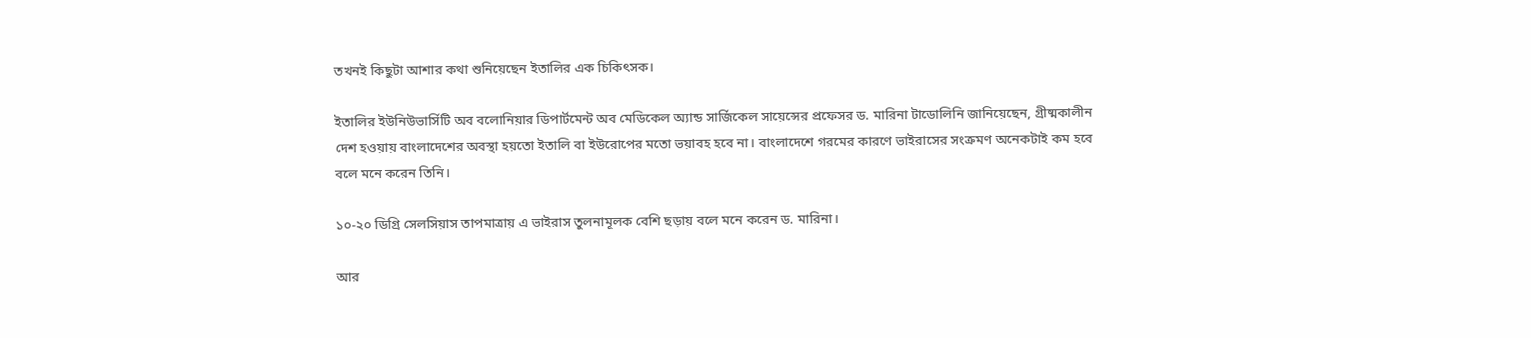তখনই কিছুটা আশার কথা শুনিয়েছেন ইতালির এক চিকিৎসক।

ইতালির ইউনিউভার্সিটি অব বলোনিয়ার ডিপার্টমেন্ট অব মেডিকেল অ্যান্ড সার্জিকেল সায়েন্সের প্রফেসর ড. মারিনা টাডোলিনি জানিয়েছেন, গ্রীষ্মকালীন দেশ হওয়ায় বাংলাদেশের অবস্থা হয়তো ইতালি বা ইউরোপের মতো ভয়াবহ হবে না। বাংলাদেশে গরমের কারণে ভাইরাসের সংক্রমণ অনেকটাই কম হবে বলে মনে করেন তিনি।

১০-২০ ডিগ্রি সেলসিয়াস তাপমাত্রায় এ ভাইরাস তুলনামূলক বেশি ছড়ায় বলে মনে করেন ড. মারিনা।

আর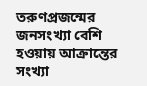তরুণপ্রজন্মের জনসংখ্যা বেশি হওয়ায় আক্রান্তের সংখ্যা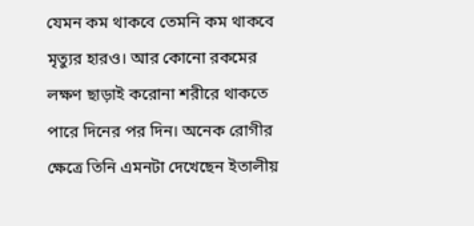যেমন কম থাকবে তেমনি কম থাকবে মৃত্যুর হারও। আর কোনো রকমের লক্ষণ ছাড়াই করোনা শরীরে থাকতে পারে দিনের পর দিন। অনেক রোগীর ক্ষেত্রে তিনি এমনটা দেখেছেন ইতালীয়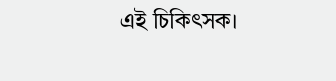এই চিকিৎসক।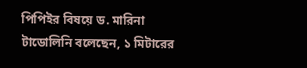পিপিইর বিষয়ে ড. মারিনা টাডোলিনি বলেছেন, ১ মিটারের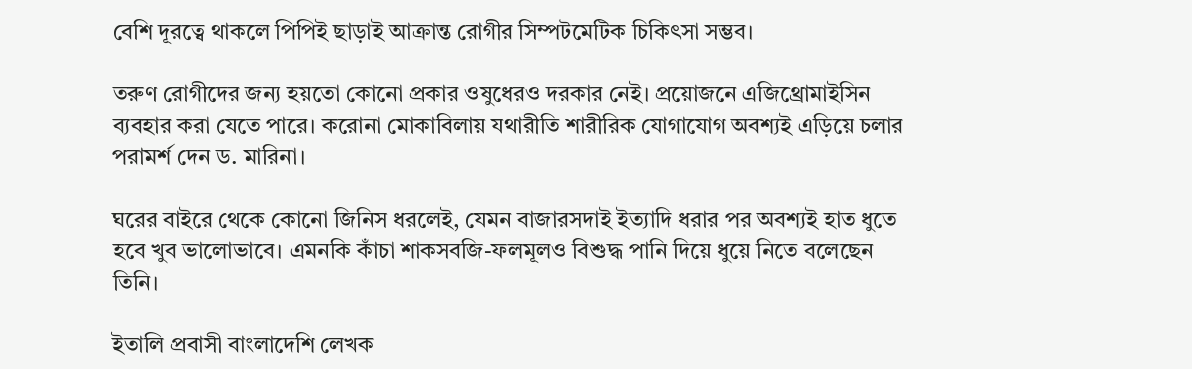বেশি দূরত্বে থাকলে পিপিই ছাড়াই আক্রান্ত রোগীর সিম্পটমেটিক চিকিৎসা সম্ভব।

তরুণ রোগীদের জন্য হয়তো কোনো প্রকার ওষুধেরও দরকার নেই। প্রয়োজনে এজিথ্রোমাইসিন ব্যবহার করা যেতে পারে। করোনা মোকাবিলায় যথারীতি শারীরিক যোগাযোগ অবশ্যই এড়িয়ে চলার পরামর্শ দেন ড. মারিনা।

ঘরের বাইরে থেকে কোনো জিনিস ধরলেই, যেমন বাজারসদাই ইত্যাদি ধরার পর অবশ্যই হাত ধুতে হবে খুব ভালোভাবে। এমনকি কাঁচা শাকসবজি-ফলমূলও বিশুদ্ধ পানি দিয়ে ধুয়ে নিতে বলেছেন তিনি।

ইতালি প্রবাসী বাংলাদেশি লেখক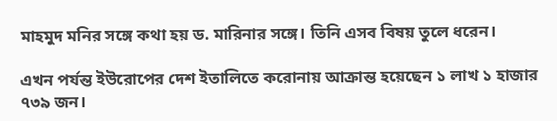মাহমুদ মনির সঙ্গে কথা হয় ড. মারিনার সঙ্গে। তিনি এসব বিষয় তুলে ধরেন।

এখন পর্যন্ত ইউরোপের দেশ ইতালিতে করোনায় আক্রান্ত হয়েছেন ১ লাখ ১ হাজার ৭৩৯ জন।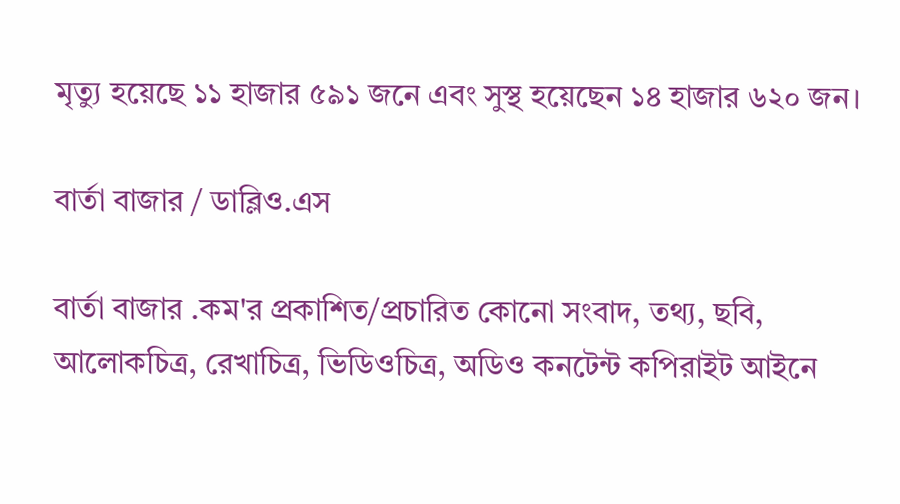মৃত্যু হয়েছে ১১ হাজার ৫৯১ জনে এবং সুস্থ হয়েছেন ১৪ হাজার ৬২০ জন।

বার্তা বাজার / ডাব্লিও.এস

বার্তা বাজার .কম'র প্রকাশিত/প্রচারিত কোনো সংবাদ, তথ্য, ছবি, আলোকচিত্র, রেখাচিত্র, ভিডিওচিত্র, অডিও কনটেন্ট কপিরাইট আইনে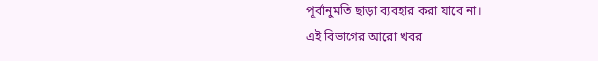পূর্বানুমতি ছাড়া ব্যবহার করা যাবে না।
এই বিভাগের আরো খবর